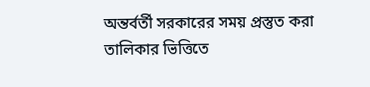অন্তর্বর্তী সরকারের সময় প্রস্তুত করা তালিকার ভিত্তিতে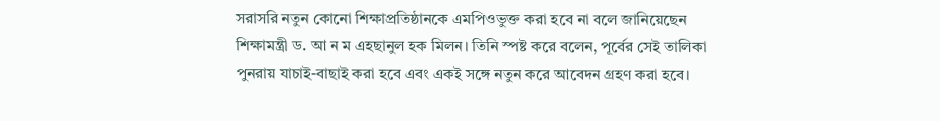সরাসরি নতুন কোনো শিক্ষাপ্রতিষ্ঠানকে এমপিওভুক্ত করা হবে না বলে জানিয়েছেন শিক্ষামন্ত্রী ড. আ ন ম এহছানুল হক মিলন। তিনি স্পষ্ট করে বলেন, পূর্বের সেই তালিকা পুনরায় যাচাই-বাছাই করা হবে এবং একই সঙ্গে নতুন করে আবেদন গ্রহণ করা হবে।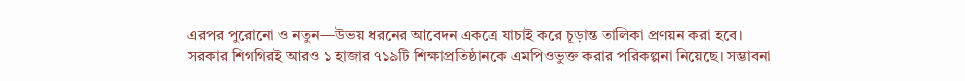এরপর পুরোনো ও নতুন—উভয় ধরনের আবেদন একত্রে যাচাই করে চূড়ান্ত তালিকা প্রণয়ন করা হবে।
সরকার শিগগিরই আরও ১ হাজার ৭১৯টি শিক্ষাপ্রতিষ্ঠানকে এমপিওভুক্ত করার পরিকল্পনা নিয়েছে। সম্ভাবনা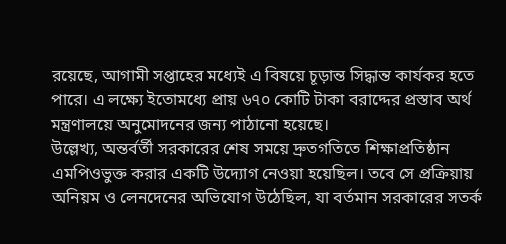রয়েছে, আগামী সপ্তাহের মধ্যেই এ বিষয়ে চূড়ান্ত সিদ্ধান্ত কার্যকর হতে পারে। এ লক্ষ্যে ইতোমধ্যে প্রায় ৬৭০ কোটি টাকা বরাদ্দের প্রস্তাব অর্থ মন্ত্রণালয়ে অনুমোদনের জন্য পাঠানো হয়েছে।
উল্লেখ্য, অন্তর্বর্তী সরকারের শেষ সময়ে দ্রুতগতিতে শিক্ষাপ্রতিষ্ঠান এমপিওভুক্ত করার একটি উদ্যোগ নেওয়া হয়েছিল। তবে সে প্রক্রিয়ায় অনিয়ম ও লেনদেনের অভিযোগ উঠেছিল, যা বর্তমান সরকারের সতর্ক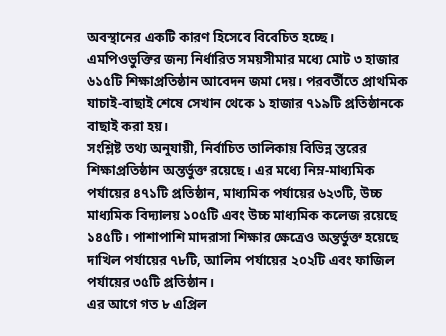অবস্থানের একটি কারণ হিসেবে বিবেচিত হচ্ছে।
এমপিওভুক্তির জন্য নির্ধারিত সময়সীমার মধ্যে মোট ৩ হাজার ৬১৫টি শিক্ষাপ্রতিষ্ঠান আবেদন জমা দেয়। পরবর্তীতে প্রাথমিক যাচাই-বাছাই শেষে সেখান থেকে ১ হাজার ৭১৯টি প্রতিষ্ঠানকে বাছাই করা হয়।
সংশ্লিষ্ট তথ্য অনুযায়ী, নির্বাচিত তালিকায় বিভিন্ন স্তরের শিক্ষাপ্রতিষ্ঠান অন্তর্ভুক্ত রয়েছে। এর মধ্যে নিম্ন-মাধ্যমিক পর্যায়ের ৪৭১টি প্রতিষ্ঠান, মাধ্যমিক পর্যায়ের ৬২৩টি, উচ্চ মাধ্যমিক বিদ্যালয় ১০৫টি এবং উচ্চ মাধ্যমিক কলেজ রয়েছে ১৪৫টি। পাশাপাশি মাদরাসা শিক্ষার ক্ষেত্রেও অন্তর্ভুক্ত হয়েছে দাখিল পর্যায়ের ৭৮টি, আলিম পর্যায়ের ২০২টি এবং ফাজিল পর্যায়ের ৩৫টি প্রতিষ্ঠান।
এর আগে গত ৮ এপ্রিল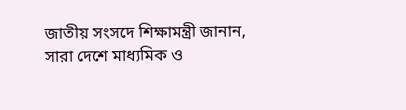জাতীয় সংসদে শিক্ষামন্ত্রী জানান, সারা দেশে মাধ্যমিক ও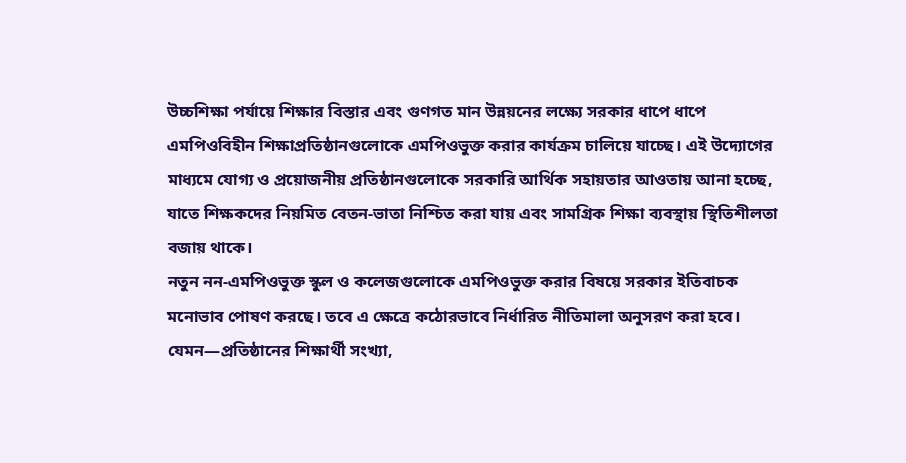উচ্চশিক্ষা পর্যায়ে শিক্ষার বিস্তার এবং গুণগত মান উন্নয়নের লক্ষ্যে সরকার ধাপে ধাপে এমপিওবিহীন শিক্ষাপ্রতিষ্ঠানগুলোকে এমপিওভুক্ত করার কার্যক্রম চালিয়ে যাচ্ছে। এই উদ্যোগের মাধ্যমে যোগ্য ও প্রয়োজনীয় প্রতিষ্ঠানগুলোকে সরকারি আর্থিক সহায়তার আওতায় আনা হচ্ছে, যাতে শিক্ষকদের নিয়মিত বেতন-ভাতা নিশ্চিত করা যায় এবং সামগ্রিক শিক্ষা ব্যবস্থায় স্থিতিশীলতা বজায় থাকে।
নতুন নন-এমপিওভুক্ত স্কুল ও কলেজগুলোকে এমপিওভুক্ত করার বিষয়ে সরকার ইতিবাচক মনোভাব পোষণ করছে। তবে এ ক্ষেত্রে কঠোরভাবে নির্ধারিত নীতিমালা অনুসরণ করা হবে। যেমন—প্রতিষ্ঠানের শিক্ষার্থী সংখ্যা,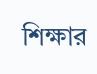শিক্ষার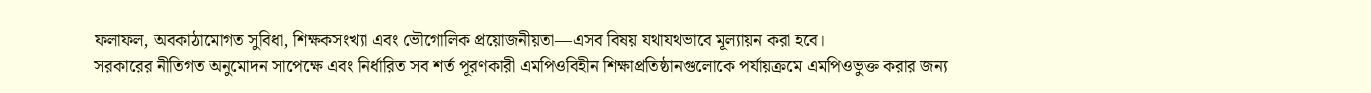ফলাফল, অবকাঠামোগত সুবিধা, শিক্ষকসংখ্যা এবং ভৌগোলিক প্রয়োজনীয়তা—এসব বিষয় যথাযথভাবে মূল্যায়ন করা হবে।
সরকারের নীতিগত অনুমোদন সাপেক্ষে এবং নির্ধারিত সব শর্ত পূরণকারী এমপিওবিহীন শিক্ষাপ্রতিষ্ঠানগুলোকে পর্যায়ক্রমে এমপিওভুক্ত করার জন্য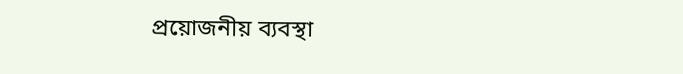প্রয়োজনীয় ব্যবস্থা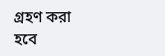গ্রহণ করা হবে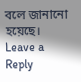বলে জানানো হয়েছে।
Leave a Reply